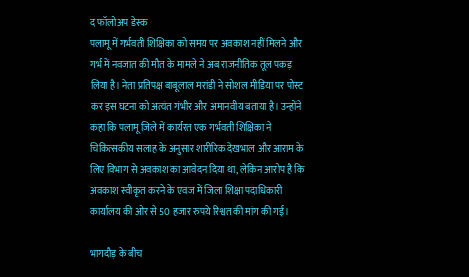द फॉलोअप डेस्क
पलामू में गर्भवती शिक्षिका को समय पर अवकाश नहीं मिलने और गर्भ में नवजात की मौत के मामले ने अब राजनीतिक तूल पकड़ लिया है। नेता प्रतिपक्ष बाबूलाल मरांडी ने सोशल मीडिया पर पोस्ट कर इस घटना को अत्यंत गंभीर और अमानवीय बताया है। उन्होंने कहा कि पलामू जिले में कार्यरत एक गर्भवती शिक्षिका ने चिकित्सकीय सलाह के अनुसार शारीरिक देखभाल और आराम के लिए विभाग से अवकाश का आवेदन दिया था, लेकिन आरोप है कि अवकाश स्वीकृत करने के एवज में जिला शिक्षा पदाधिकारी कार्यालय की ओर से 50 हजार रुपये रिश्वत की मांग की गई।

भागदौड़ के बीच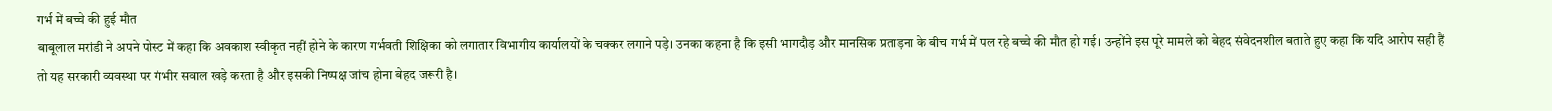गर्भ में बच्चे की हुई मौत
बाबूलाल मरांडी ने अपने पोस्ट में कहा कि अवकाश स्वीकृत नहीं होने के कारण गर्भवती शिक्षिका को लगातार विभागीय कार्यालयों के चक्कर लगाने पड़े। उनका कहना है कि इसी भागदौड़ और मानसिक प्रताड़ना के बीच गर्भ में पल रहे बच्चे की मौत हो गई। उन्होंने इस पूरे मामले को बेहद संवेदनशील बताते हुए कहा कि यदि आरोप सही हैं तो यह सरकारी व्यवस्था पर गंभीर सवाल खड़े करता है और इसकी निष्पक्ष जांच होना बेहद जरूरी है।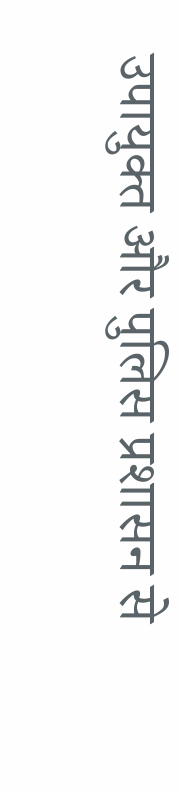उपायुक्त और पुलिस प्रशासन से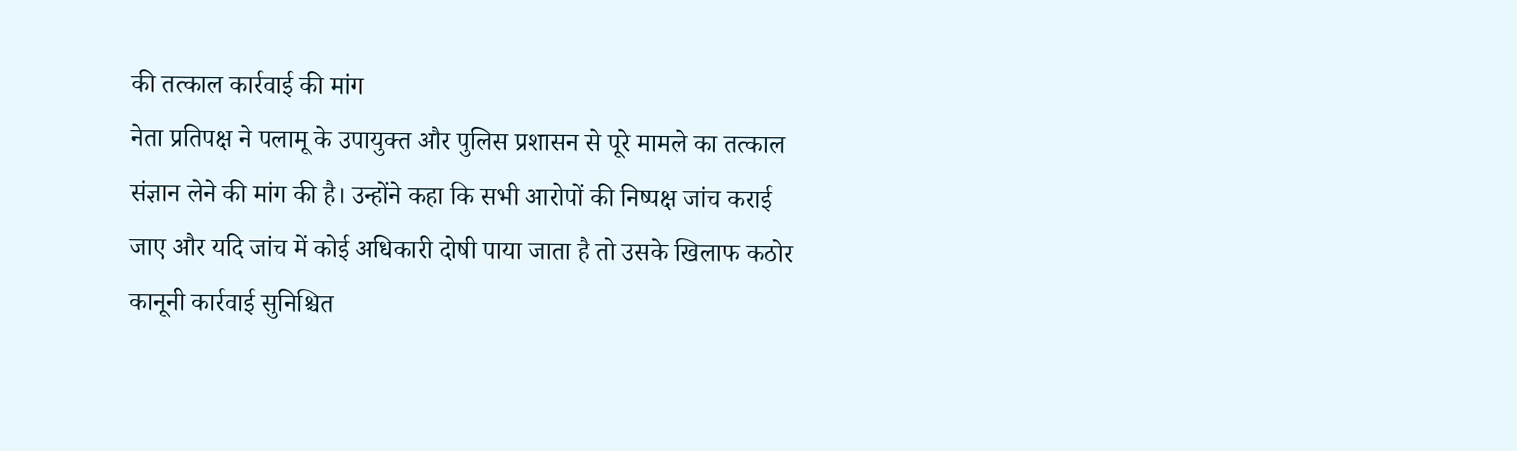की तत्काल कार्रवाई की मांग
नेता प्रतिपक्ष ने पलामू के उपायुक्त और पुलिस प्रशासन से पूरे मामले का तत्काल संज्ञान लेने की मांग की है। उन्होंने कहा कि सभी आरोपों की निष्पक्ष जांच कराई जाए और यदि जांच में कोई अधिकारी दोषी पाया जाता है तो उसके खिलाफ कठोर कानूनी कार्रवाई सुनिश्चित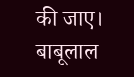की जाए। बाबूलाल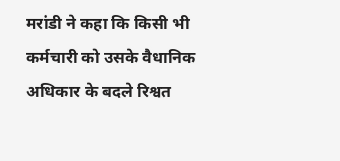मरांडी ने कहा कि किसी भी कर्मचारी को उसके वैधानिक अधिकार के बदले रिश्वत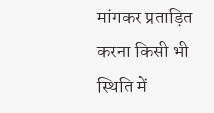मांगकर प्रताड़ित करना किसी भी स्थिति में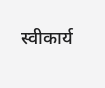स्वीकार्य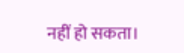नहीं हो सकता।